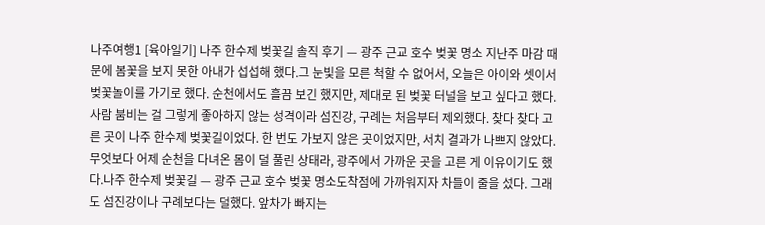나주여행1 [육아일기] 나주 한수제 벚꽃길 솔직 후기 — 광주 근교 호수 벚꽃 명소 지난주 마감 때문에 봄꽃을 보지 못한 아내가 섭섭해 했다.그 눈빛을 모른 척할 수 없어서, 오늘은 아이와 셋이서 벚꽃놀이를 가기로 했다. 순천에서도 흘끔 보긴 했지만, 제대로 된 벚꽃 터널을 보고 싶다고 했다. 사람 붐비는 걸 그렇게 좋아하지 않는 성격이라 섬진강, 구례는 처음부터 제외했다. 찾다 찾다 고른 곳이 나주 한수제 벚꽃길이었다. 한 번도 가보지 않은 곳이었지만, 서치 결과가 나쁘지 않았다. 무엇보다 어제 순천을 다녀온 몸이 덜 풀린 상태라, 광주에서 가까운 곳을 고른 게 이유이기도 했다.나주 한수제 벚꽃길 — 광주 근교 호수 벚꽃 명소도착점에 가까워지자 차들이 줄을 섰다. 그래도 섬진강이나 구례보다는 덜했다. 앞차가 빠지는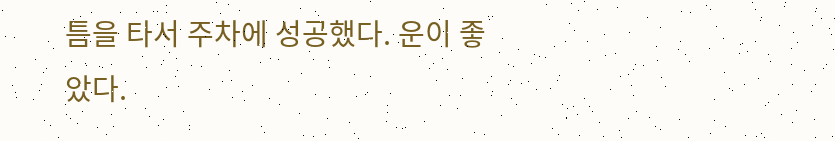틈을 타서 주차에 성공했다. 운이 좋았다.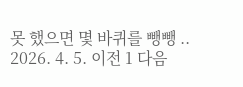못 했으면 몇 바퀴를 뺑뺑 .. 2026. 4. 5. 이전 1 다음